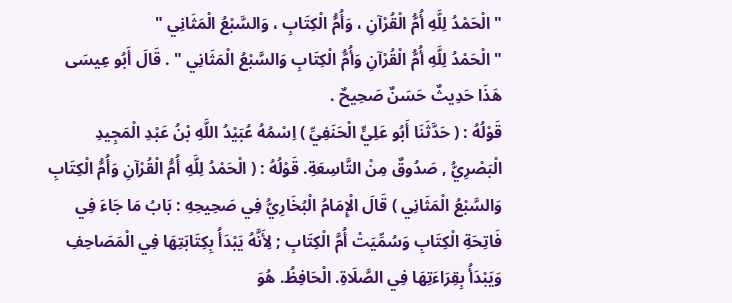" الْحَمْدُ لِلَّهِ أُمُّ الْقُرْآنِ ، وَأُمُّ الْكِتَابِ ، وَالسَّبْعُ الْمَثَانِي "
" الْحَمْدُ لِلَّهِ أُمُّ الْقُرْآنِ وَأُمُّ الْكِتَابِ وَالسَّبْعُ الْمَثَانِي " . قَالَ أَبُو عِيسَى هَذَا حَدِيثٌ حَسَنٌ صَحِيحٌ .
قَوْلُهُ : ( حَدَّثَنَا أَبُو عَلِيٍّ الْحَنَفِيِّ ) اِسْمُهُ عُبَيْدُ اللَّهِ بْنُ عَبْدِ الْمَجِيدِ الْبَصْرِيُّ , صَدُوقٌ مِنْ التَّاسِعَةِ. قَوْلُهُ : ( الْحَمْدُ لِلَّهِ أُمُّ الْقُرْآنِ وَأُمُّ الْكِتَابِ وَالسَّبْعُ الْمَثَانِي ) قَالَ الْإِمَامُ الْبُخَارِيُّ فِي صَحِيحِهِ : بَابُ مَا جَاءَ فِي فَاتِحَةِ الْكِتَابِ وَسُمِّيَتْ أُمَّ الْكِتَابِ ; لِأَنَّهُ يَبْدَأُ بِكِتَابَتِهَا فِي الْمَصَاحِفِ وَيَبْدَأُ بِقِرَاءَتِهَا فِي الصَّلَاةِ. الْحَافِظُ. هُوَ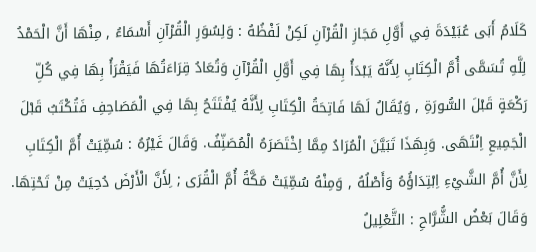كَلَامُ أَبَى عُبَيْدَةَ فِي أَوَّلِ مَجَازِ الْقُرْآنِ لَكِنْ لَفْظُهُ : وَلِسُوَرِ الْقُرْآنِ أَسْمَاءُ , مِنْهَا أَنَّ الْحَمْدُ لِلَّهِ تُسَمَّى أُمَّ الْكِتَابِ لِأَنَّهُ يَبْدَأُ بِهَا فِي أَوَّلِ الْقُرْآنِ وَتُعَادُ قِرَاءَتُهَا فَيَقْرَأُ بِهَا فِي كُلِّ رَكْعَةٍ قَبْلَ السُّورَةِ , وَيُقَالُ لَهَا فَاتِحَةُ الْكِتَابِ لِأَنَّهُ يُفْتَتَحُ بِهَا فِي الْمَصَاحِفِ فَتُكْتَبُ قَبْلَ الْجَمِيعِ اِنْتَهَى. وَبِهَذَا تَبَيَّنَ الْمُرَادُ مِمَّا اِخْتَصَرَهُ الْمُصَنِّفُ. وَقَالَ غَيْرُهُ : سُمِّيَتْ أُمَّ الْكِتَابِ لِأَنَّ أُمَّ الشَّيْءِ اِبْتِدَاؤُهُ وَأَصْلُهُ , وَمِنْهُ سُمِّيَتْ مَكَّةُ أُمَّ الْقُرَى ; لِأَنَّ الْأَرْضَ دُحِيَتْ مِنْ تَحْتِهَا. وَقَالَ بَعْضُ الشُّرَّاحِ : التَّعْلِيلُ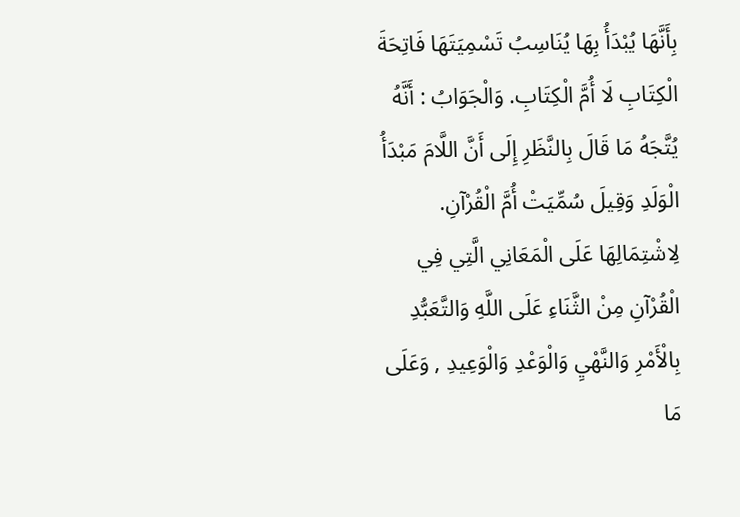بِأَنَّهَا يُبْدَأُ بِهَا يُنَاسِبُ تَسْمِيَتَهَا فَاتِحَةَ الْكِتَابِ لَا أُمَّ الْكِتَابِ. وَالْجَوَابُ : أَنَّهُ يُتَّجَهُ مَا قَالَ بِالنَّظَرِ إِلَى أَنَّ اللَّامَ مَبْدَأُ الْوَلَدِ وَقِيلَ سُمِّيَتْ أُمَّ الْقُرْآنِ. لِاشْتِمَالِهَا عَلَى الْمَعَانِي الَّتِي فِي الْقُرْآنِ مِنْ الثَّنَاءِ عَلَى اللَّهِ وَالتَّعَبُّدِ بِالْأَمْرِ وَالنَّهْيِ وَالْوَعْدِ وَالْوَعِيدِ , وَعَلَى مَا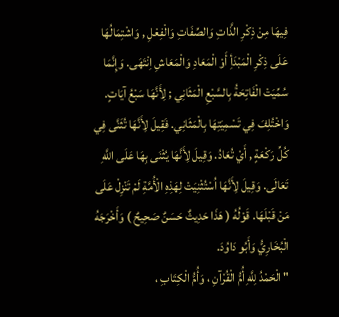فِيهَا مِنْ ذِكْرِ الذَّاتِ وَالصِّفَاتِ وَالْفِعْلِ , وَاشْتِمَالُهَا عَلَى ذِكْرِ الْمَبْدَأِ أَوْ الْمَعَادِ وَالْمَعَاشِ اِنْتَهَى. وَإِنَّمَا سُمِّيَتْ الْفَاتِحَةُ بِالسَّبْعِ الْمَثَانِي ; لِأَنَّهَا سَبْعُ آيَاتٍ. وَاخْتُلِفَ فِي تَسْمِيَتِهَا بِالْمَثَانِي. فَقِيلَ لِأَنَّهَا تُثَنَّى فِي كُلِّ رَكْعَةٍ , أَيْ تُعَادُ. وَقِيلَ لِأَنَّهَا يُثْنَى بِهَا عَلَى اللَّهِ تَعَالَى. وَقِيلَ لِأَنَّهَا اُسْتُثْنِيَتْ لِهَذِهِ الْأُمَّةِ لَمْ تَنْزِلْ عَلَى مَنْ قَبْلَهَا. قَوْلُهُ ( هَذَا حَدِيثٌ حَسَنٌ صَحِيحٌ ) وَأَخْرَجَهُ الْبُخَارِيُّ وَأَبُو دَاوُدَ.
" الْحَمْدُ لِلَّهِ أُمُّ الْقُرْآنِ ، وَأُمُّ الْكِتَابِ ،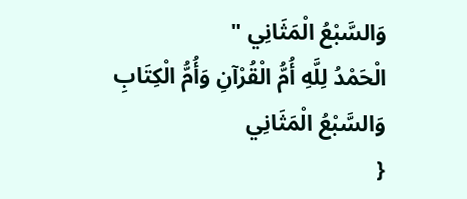وَالسَّبْعُ الْمَثَانِي "
الْحَمْدُ لِلَّهِ أُمُّ الْقُرْآنِ وَأُمُّ الْكِتَابِ وَالسَّبْعُ الْمَثَانِي
{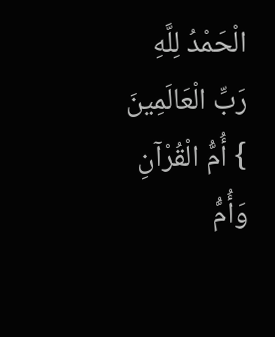الْحَمْدُ لِلَّهِ رَبِّ الْعَالَمِينَ } أُمُّ الْقُرْآنِ وَأُمُّ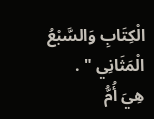الْكِتَابِ وَالسَّبْعُ الْمَثَانِي " .
هِيَ أُمُّ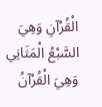الْقُرْآنِ وَهِيَ السَّبْعُ الْمَثَانِي وَهِيَ الْقُرْآنُ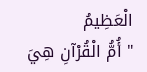الْعَظِيمُ
" أُمُّ الْقُرْآنِ هِيَ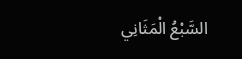السَّبْعُ الْمَثَانِي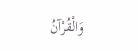وَالْقُرْآنُ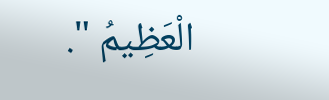الْعَظِيمُ ".